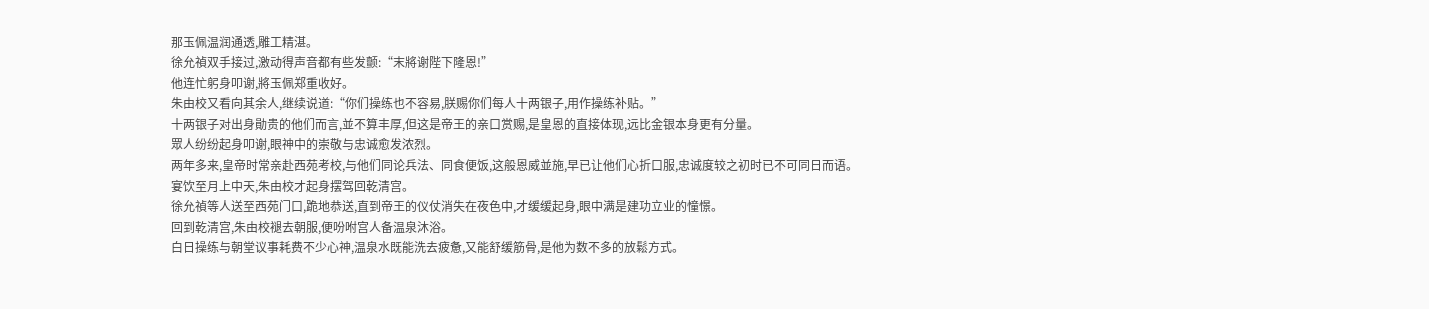那玉佩温润通透,雕工精湛。
徐允禎双手接过,激动得声音都有些发颤:“末將谢陛下隆恩!”
他连忙躬身叩谢,將玉佩郑重收好。
朱由校又看向其余人,继续说道:“你们操练也不容易,朕赐你们每人十两银子,用作操练补贴。”
十两银子对出身勛贵的他们而言,並不算丰厚,但这是帝王的亲口赏赐,是皇恩的直接体现,远比金银本身更有分量。
眾人纷纷起身叩谢,眼神中的崇敬与忠诚愈发浓烈。
两年多来,皇帝时常亲赴西苑考校,与他们同论兵法、同食便饭,这般恩威並施,早已让他们心折口服,忠诚度较之初时已不可同日而语。
宴饮至月上中天,朱由校才起身摆驾回乾清宫。
徐允禎等人送至西苑门口,跪地恭送,直到帝王的仪仗消失在夜色中,才缓缓起身,眼中满是建功立业的憧憬。
回到乾清宫,朱由校褪去朝服,便吩咐宫人备温泉沐浴。
白日操练与朝堂议事耗费不少心神,温泉水既能洗去疲惫,又能舒缓筋骨,是他为数不多的放鬆方式。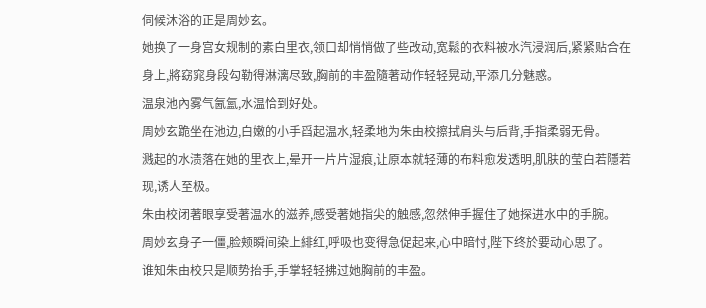伺候沐浴的正是周妙玄。
她换了一身宫女规制的素白里衣,领口却悄悄做了些改动,宽鬆的衣料被水汽浸润后,紧紧贴合在身上,將窈窕身段勾勒得淋漓尽致,胸前的丰盈隨著动作轻轻晃动,平添几分魅惑。
温泉池內雾气氤氳,水温恰到好处。
周妙玄跪坐在池边,白嫩的小手舀起温水,轻柔地为朱由校擦拭肩头与后背,手指柔弱无骨。
溅起的水渍落在她的里衣上,晕开一片片湿痕,让原本就轻薄的布料愈发透明,肌肤的莹白若隱若现,诱人至极。
朱由校闭著眼享受著温水的滋养,感受著她指尖的触感,忽然伸手握住了她探进水中的手腕。
周妙玄身子一僵,脸颊瞬间染上緋红,呼吸也变得急促起来,心中暗忖,陛下终於要动心思了。
谁知朱由校只是顺势抬手,手掌轻轻拂过她胸前的丰盈。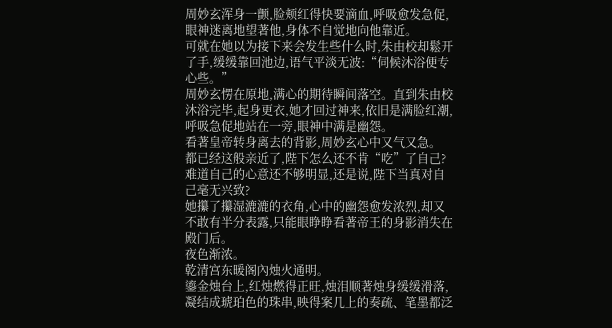周妙玄浑身一颤,脸颊红得快要滴血,呼吸愈发急促,眼神迷离地望著他,身体不自觉地向他靠近。
可就在她以为接下来会发生些什么时,朱由校却鬆开了手,缓缓靠回池边,语气平淡无波:“伺候沐浴便专心些。”
周妙玄愣在原地,满心的期待瞬间落空。直到朱由校沐浴完毕,起身更衣,她才回过神来,依旧是满脸红潮,呼吸急促地站在一旁,眼神中满是幽怨。
看著皇帝转身离去的背影,周妙玄心中又气又急。
都已经这般亲近了,陛下怎么还不肯“吃”了自己?
难道自己的心意还不够明显,还是说,陛下当真对自己毫无兴致?
她攥了攥湿漉漉的衣角,心中的幽怨愈发浓烈,却又不敢有半分表露,只能眼睁睁看著帝王的身影消失在殿门后。
夜色渐浓。
乾清宫东暖阁內烛火通明。
鎏金烛台上,红烛燃得正旺,烛泪顺著烛身缓缓滑落,凝结成琥珀色的珠串,映得案几上的奏疏、笔墨都泛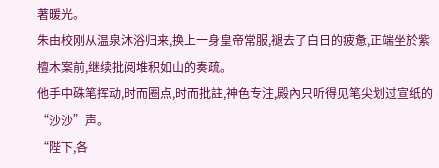著暖光。
朱由校刚从温泉沐浴归来,换上一身皇帝常服,褪去了白日的疲惫,正端坐於紫檀木案前,继续批阅堆积如山的奏疏。
他手中硃笔挥动,时而圈点,时而批註,神色专注,殿內只听得见笔尖划过宣纸的“沙沙”声。
“陛下,各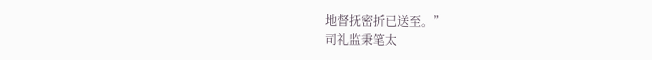地督抚密折已送至。”
司礼监秉笔太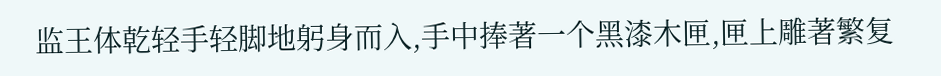监王体乾轻手轻脚地躬身而入,手中捧著一个黑漆木匣,匣上雕著繁复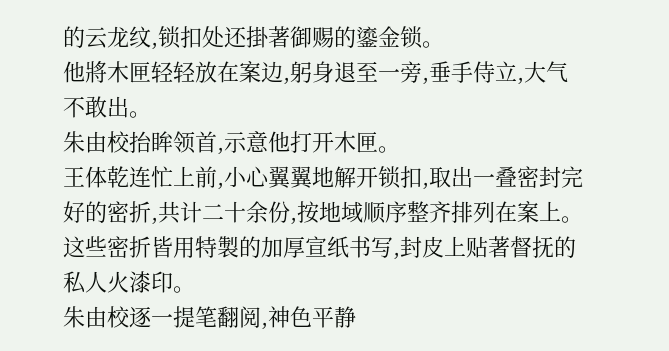的云龙纹,锁扣处还掛著御赐的鎏金锁。
他將木匣轻轻放在案边,躬身退至一旁,垂手侍立,大气不敢出。
朱由校抬眸领首,示意他打开木匣。
王体乾连忙上前,小心翼翼地解开锁扣,取出一叠密封完好的密折,共计二十余份,按地域顺序整齐排列在案上。
这些密折皆用特製的加厚宣纸书写,封皮上贴著督抚的私人火漆印。
朱由校逐一提笔翻阅,神色平静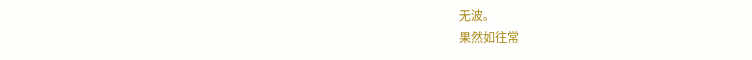无波。
果然如往常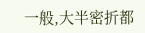一般,大半密折都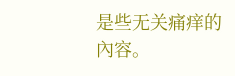是些无关痛痒的內容。